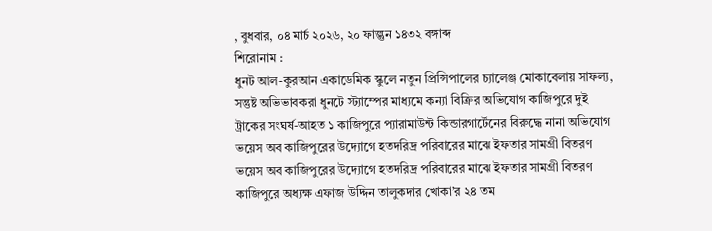, বুধবার, ০৪ মার্চ ২০২৬, ২০ ফাল্গুন ১৪৩২ বঙ্গাব্দ
শিরোনাম :
ধুনট আল-কুরআন একাডেমিক স্কুলে নতুন প্রিন্সিপালের চ্যালেঞ্জ মোকাবেলায় সাফল্য, সন্তুষ্ট অভিভাবকরা ধুনটে স্ট্যাম্পের মাধ্যমে কন্যা বিক্রির অভিযোগ কাজিপুরে দুই ট্রাকের সংঘর্ষ-আহত ১ কাজিপুরে প্যারামাউন্ট কিন্ডারগার্টেনের বিরুদ্ধে নানা অভিযোগ ভয়েস অব কাজিপুরের উদ্যোগে হতদরিদ্র পরিবারের মাঝে ইফতার সামগ্রী বিতরণ ভয়েস অব কাজিপুরের উদ্যোগে হতদরিদ্র পরিবারের মাঝে ইফতার সামগ্রী বিতরণ কাজিপুরে অধ্যক্ষ এফাজ উদ্দিন তালুকদার খোকা’র ২৪ তম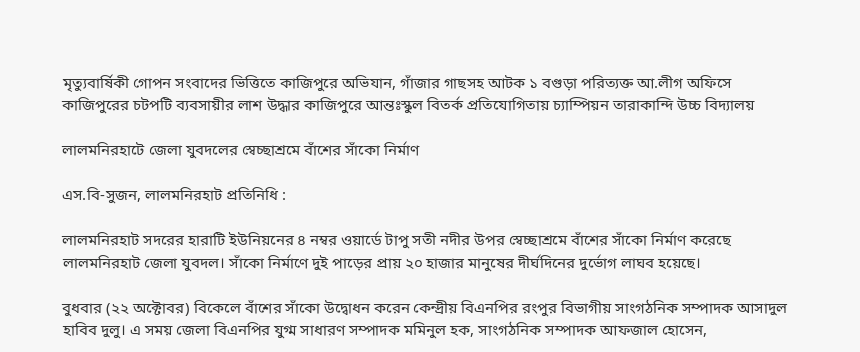মৃত্যুবার্ষিকী গোপন সংবাদের ভিত্তিতে কাজিপুরে অভিযান, গাঁজার গাছসহ আটক ১ বগুড়া পরিত্যক্ত আ.লীগ অফিসে কাজিপুরের চটপটি ব্যবসায়ীর লাশ উদ্ধার কাজিপুরে আন্তঃস্কুল বিতর্ক প্রতিযোগিতায় চ্যাম্পিয়ন তারাকান্দি উচ্চ বিদ্যালয়

লালমনিরহাটে জেলা যুবদলের স্বেচ্ছাশ্রমে বাঁশের সাঁকো নির্মাণ

এস.বি-সুজন, লালমনিরহাট প্রতিনিধি :

লালমনিরহাট সদরের হারাটি ইউনিয়নের ৪ নম্বর ওয়ার্ডে টাপু সতী নদীর উপর স্বেচ্ছাশ্রমে বাঁশের সাঁকো নির্মাণ করেছে লালমনিরহাট জেলা যুবদল। সাঁকো নির্মাণে দুই পাড়ের প্রায় ২০ হাজার মানুষের দীর্ঘদিনের দুর্ভোগ লাঘব হয়েছে।

বুধবার (২২ অক্টোবর) বিকেলে বাঁশের সাঁকো উদ্বোধন করেন কেন্দ্রীয় বিএনপির রংপুর বিভাগীয় সাংগঠনিক সম্পাদক আসাদুল হাবিব দুলু। এ সময় জেলা বিএনপির যুগ্ম সাধারণ সম্পাদক মমিনুল হক, সাংগঠনিক সম্পাদক আফজাল হোসেন,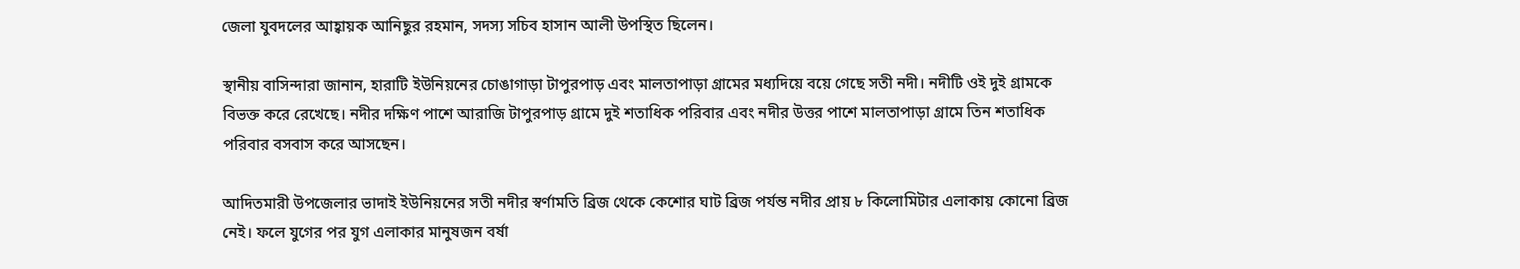জেলা যুবদলের আহ্বায়ক আনিছুর রহমান, সদস্য সচিব হাসান আলী উপস্থিত ছিলেন।

স্থানীয় বাসিন্দারা জানান, হারাটি ইউনিয়নের চোঙাগাড়া টাপুরপাড় এবং মালতাপাড়া গ্রামের মধ্যদিয়ে বয়ে গেছে সতী নদী। নদীটি ওই দুই গ্রামকে বিভক্ত করে রেখেছে। নদীর দক্ষিণ পাশে আরাজি টাপুরপাড় গ্রামে দুই শতাধিক পরিবার এবং নদীর উত্তর পাশে মালতাপাড়া গ্রামে তিন শতাধিক পরিবার বসবাস করে আসছেন।

আদিতমারী উপজেলার ভাদাই ইউনিয়নের সতী নদীর স্বর্ণামতি ব্রিজ থেকে কেশোর ঘাট ব্রিজ পর্যন্ত নদীর প্রায় ৮ কিলোমিটার এলাকায় কোনো ব্রিজ নেই। ফলে যুগের পর যুগ এলাকার মানুষজন বর্ষা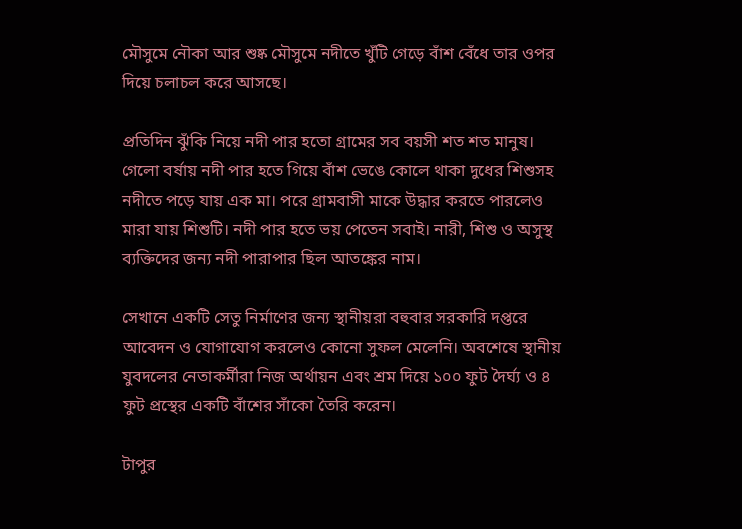মৌসুমে নৌকা আর শুষ্ক মৌসুমে নদীতে খুঁটি গেড়ে বাঁশ বেঁধে তার ওপর দিয়ে চলাচল করে আসছে।

প্রতিদিন ঝুঁকি নিয়ে নদী পার হতো গ্রামের সব বয়সী শত শত মানুষ। গেলো বর্ষায় নদী পার হতে গিয়ে বাঁশ ভেঙে কোলে থাকা দুধের শিশুসহ নদীতে পড়ে যায় এক মা। পরে গ্রামবাসী মাকে উদ্ধার করতে পারলেও মারা যায় শিশুটি। নদী পার হতে ভয় পেতেন সবাই। নারী, শিশু ও অসুস্থ ব্যক্তিদের জন্য নদী পারাপার ছিল আতঙ্কের নাম।

সেখানে একটি সেতু নির্মাণের জন্য স্থানীয়রা বহুবার সরকারি দপ্তরে আবেদন ও যোগাযোগ করলেও কোনো সুফল মেলেনি। অবশেষে স্থানীয় যুবদলের নেতাকর্মীরা নিজ অর্থায়ন এবং শ্রম দিয়ে ১০০ ফুট দৈর্ঘ্য ও ৪ ফুট প্রস্থের একটি বাঁশের সাঁকো তৈরি করেন।

টাপুর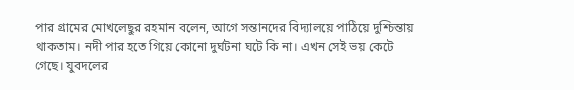পার গ্রামের মোখলেছুর রহমান বলেন, আগে সন্তানদের বিদ্যালয়ে পাঠিয়ে দুশ্চিন্তায় থাকতাম। নদী পার হতে গিয়ে কোনো দুর্ঘটনা ঘটে কি না। এখন সেই ভয় কেটে গেছে। যুবদলের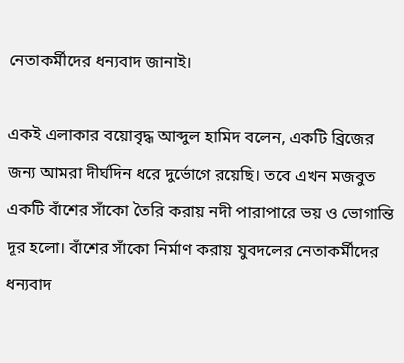নেতাকর্মীদের ধন্যবাদ জানাই।

একই এলাকার বয়োবৃদ্ধ আব্দুল হামিদ বলেন, একটি ব্রিজের জন্য আমরা দীর্ঘদিন ধরে দুর্ভোগে রয়েছি। তবে এখন মজবুত একটি বাঁশের সাঁকো তৈরি করায় নদী পারাপারে ভয় ও ভোগান্তি দূর হলো। বাঁশের সাঁকো নির্মাণ করায় যুবদলের নেতাকর্মীদের ধন্যবাদ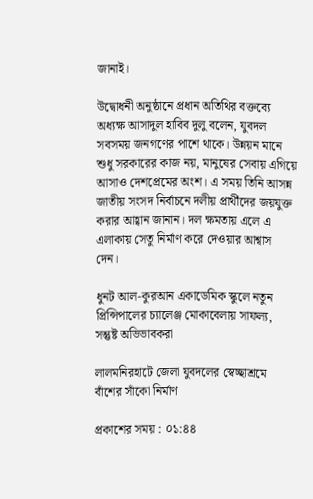জানাই।

উদ্বোধনী অনুষ্ঠানে প্রধান অতিথির বক্তব্যে অধ্যক্ষ আসাদুল হাবিব দুলু বলেন, যুবদল সবসময় জনগণের পাশে থাকে। উন্নয়ন মানে শুধু সরকারের কাজ নয়, মানুষের সেবায় এগিয়ে আসাও দেশপ্রেমের অংশ। এ সময় তিনি আসন্ন জাতীয় সংসদ নির্বাচনে দলীয় প্রার্থীদের জয়যুক্ত করার আহ্বান জানান। দল ক্ষমতায় এলে এ এলাকায় সেতু নির্মাণ করে দেওয়ার আশ্বাস দেন।

ধুনট আল-কুরআন একাডেমিক স্কুলে নতুন প্রিন্সিপালের চ্যালেঞ্জ মোকাবেলায় সাফল্য, সন্তুষ্ট অভিভাবকরা

লালমনিরহাটে জেলা যুবদলের স্বেচ্ছাশ্রমে বাঁশের সাঁকো নির্মাণ

প্রকাশের সময় : ০১:৪৪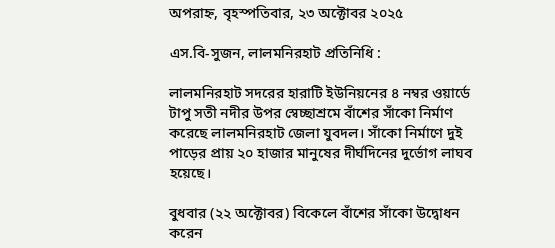অপরাহ্ন, বৃহস্পতিবার, ২৩ অক্টোবর ২০২৫

এস.বি-সুজন, লালমনিরহাট প্রতিনিধি :

লালমনিরহাট সদরের হারাটি ইউনিয়নের ৪ নম্বর ওয়ার্ডে টাপু সতী নদীর উপর স্বেচ্ছাশ্রমে বাঁশের সাঁকো নির্মাণ করেছে লালমনিরহাট জেলা যুবদল। সাঁকো নির্মাণে দুই পাড়ের প্রায় ২০ হাজার মানুষের দীর্ঘদিনের দুর্ভোগ লাঘব হয়েছে।

বুধবার (২২ অক্টোবর) বিকেলে বাঁশের সাঁকো উদ্বোধন করেন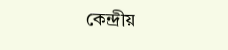কেন্দ্রীয়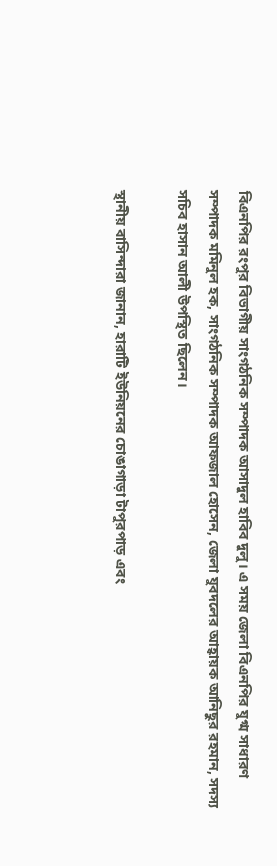বিএনপির রংপুর বিভাগীয় সাংগঠনিক সম্পাদক আসাদুল হাবিব দুলু। এ সময় জেলা বিএনপির যুগ্ম সাধারণ সম্পাদক মমিনুল হক, সাংগঠনিক সম্পাদক আফজাল হোসেন, জেলা যুবদলের আহ্বায়ক আনিছুর রহমান, সদস্য সচিব হাসান আলী উপস্থিত ছিলেন।

স্থানীয় বাসিন্দারা জানান, হারাটি ইউনিয়নের চোঙাগাড়া টাপুরপাড় এবং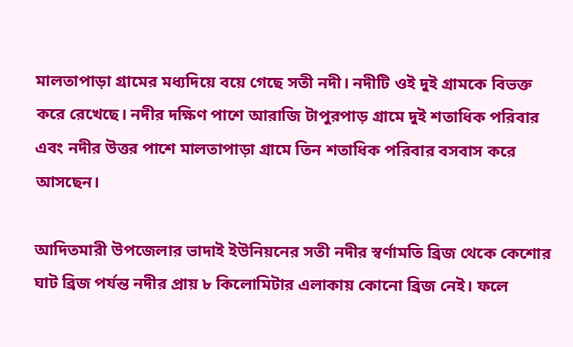মালতাপাড়া গ্রামের মধ্যদিয়ে বয়ে গেছে সতী নদী। নদীটি ওই দুই গ্রামকে বিভক্ত করে রেখেছে। নদীর দক্ষিণ পাশে আরাজি টাপুরপাড় গ্রামে দুই শতাধিক পরিবার এবং নদীর উত্তর পাশে মালতাপাড়া গ্রামে তিন শতাধিক পরিবার বসবাস করে আসছেন।

আদিতমারী উপজেলার ভাদাই ইউনিয়নের সতী নদীর স্বর্ণামতি ব্রিজ থেকে কেশোর ঘাট ব্রিজ পর্যন্ত নদীর প্রায় ৮ কিলোমিটার এলাকায় কোনো ব্রিজ নেই। ফলে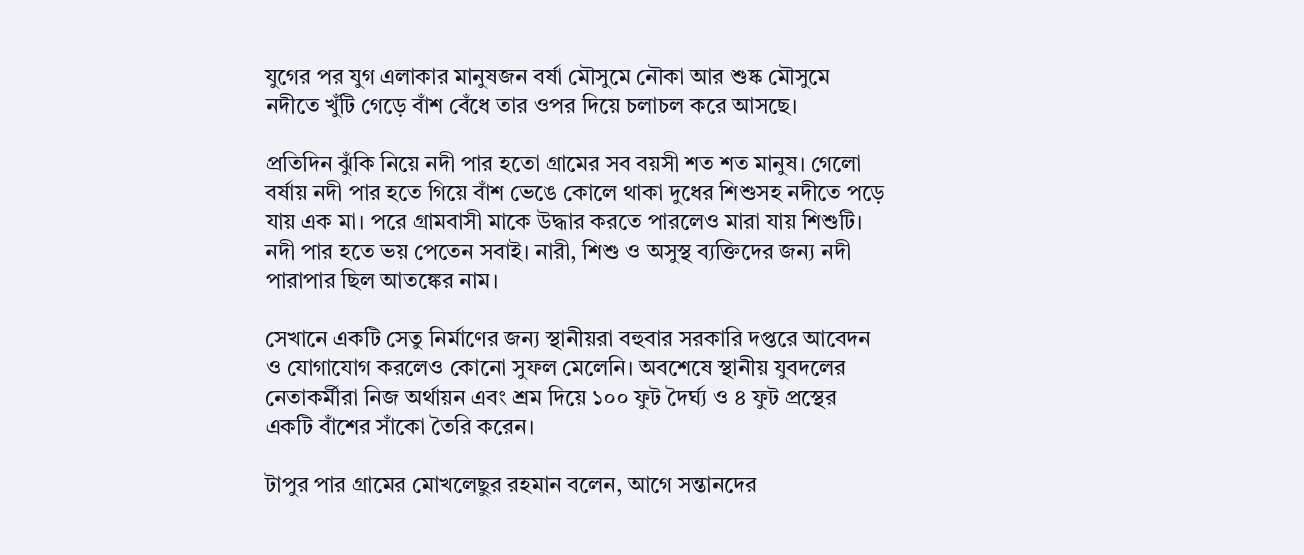যুগের পর যুগ এলাকার মানুষজন বর্ষা মৌসুমে নৌকা আর শুষ্ক মৌসুমে নদীতে খুঁটি গেড়ে বাঁশ বেঁধে তার ওপর দিয়ে চলাচল করে আসছে।

প্রতিদিন ঝুঁকি নিয়ে নদী পার হতো গ্রামের সব বয়সী শত শত মানুষ। গেলো বর্ষায় নদী পার হতে গিয়ে বাঁশ ভেঙে কোলে থাকা দুধের শিশুসহ নদীতে পড়ে যায় এক মা। পরে গ্রামবাসী মাকে উদ্ধার করতে পারলেও মারা যায় শিশুটি। নদী পার হতে ভয় পেতেন সবাই। নারী, শিশু ও অসুস্থ ব্যক্তিদের জন্য নদী পারাপার ছিল আতঙ্কের নাম।

সেখানে একটি সেতু নির্মাণের জন্য স্থানীয়রা বহুবার সরকারি দপ্তরে আবেদন ও যোগাযোগ করলেও কোনো সুফল মেলেনি। অবশেষে স্থানীয় যুবদলের নেতাকর্মীরা নিজ অর্থায়ন এবং শ্রম দিয়ে ১০০ ফুট দৈর্ঘ্য ও ৪ ফুট প্রস্থের একটি বাঁশের সাঁকো তৈরি করেন।

টাপুর পার গ্রামের মোখলেছুর রহমান বলেন, আগে সন্তানদের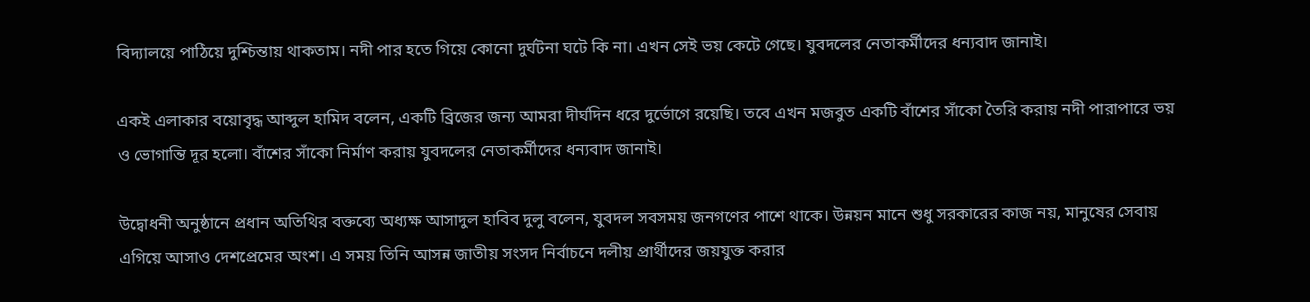বিদ্যালয়ে পাঠিয়ে দুশ্চিন্তায় থাকতাম। নদী পার হতে গিয়ে কোনো দুর্ঘটনা ঘটে কি না। এখন সেই ভয় কেটে গেছে। যুবদলের নেতাকর্মীদের ধন্যবাদ জানাই।

একই এলাকার বয়োবৃদ্ধ আব্দুল হামিদ বলেন, একটি ব্রিজের জন্য আমরা দীর্ঘদিন ধরে দুর্ভোগে রয়েছি। তবে এখন মজবুত একটি বাঁশের সাঁকো তৈরি করায় নদী পারাপারে ভয় ও ভোগান্তি দূর হলো। বাঁশের সাঁকো নির্মাণ করায় যুবদলের নেতাকর্মীদের ধন্যবাদ জানাই।

উদ্বোধনী অনুষ্ঠানে প্রধান অতিথির বক্তব্যে অধ্যক্ষ আসাদুল হাবিব দুলু বলেন, যুবদল সবসময় জনগণের পাশে থাকে। উন্নয়ন মানে শুধু সরকারের কাজ নয়, মানুষের সেবায় এগিয়ে আসাও দেশপ্রেমের অংশ। এ সময় তিনি আসন্ন জাতীয় সংসদ নির্বাচনে দলীয় প্রার্থীদের জয়যুক্ত করার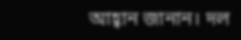আহ্বান জানান। দল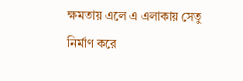ক্ষমতায় এলে এ এলাকায় সেতু নির্মাণ করে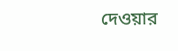দেওয়ার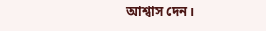আশ্বাস দেন।